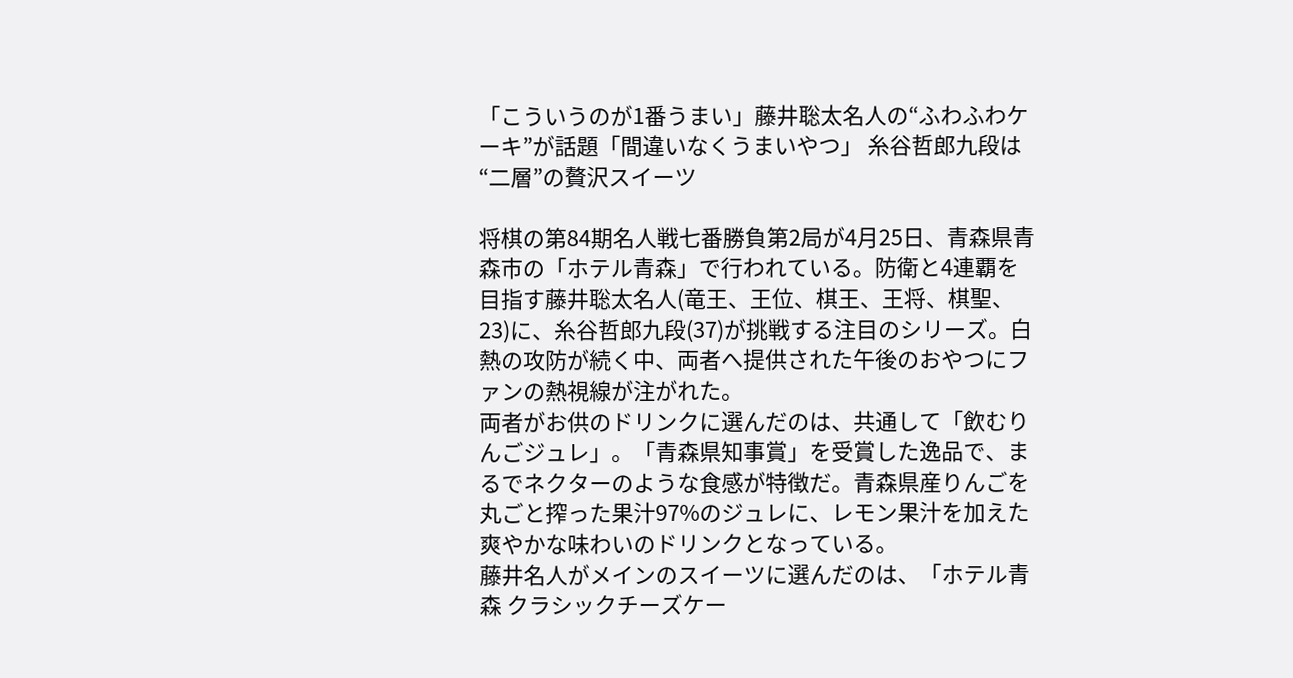「こういうのが1番うまい」藤井聡太名人の“ふわふわケーキ”が話題「間違いなくうまいやつ」 糸谷哲郎九段は“二層”の贅沢スイーツ

将棋の第84期名人戦七番勝負第2局が4月25日、青森県青森市の「ホテル青森」で行われている。防衛と4連覇を目指す藤井聡太名人(竜王、王位、棋王、王将、棋聖、23)に、糸谷哲郎九段(37)が挑戦する注目のシリーズ。白熱の攻防が続く中、両者へ提供された午後のおやつにファンの熱視線が注がれた。
両者がお供のドリンクに選んだのは、共通して「飲むりんごジュレ」。「青森県知事賞」を受賞した逸品で、まるでネクターのような食感が特徴だ。青森県産りんごを丸ごと搾った果汁97%のジュレに、レモン果汁を加えた爽やかな味わいのドリンクとなっている。
藤井名人がメインのスイーツに選んだのは、「ホテル青森 クラシックチーズケー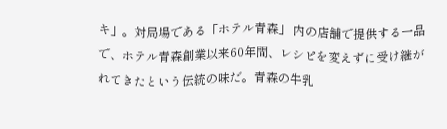キ」。対局場である「ホテル青森」 内の店舗で提供する一品で、ホテル青森創業以来60年間、レシピを変えずに受け継がれてきたという伝統の味だ。青森の牛乳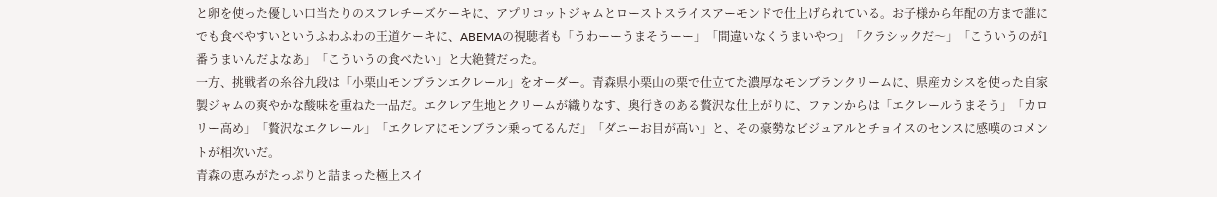と卵を使った優しい口当たりのスフレチーズケーキに、アプリコットジャムとローストスライスアーモンドで仕上げられている。お子様から年配の方まで誰にでも食べやすいというふわふわの王道ケーキに、ABEMAの視聴者も「うわーーうまそうーー」「間違いなくうまいやつ」「クラシックだ〜」「こういうのが1番うまいんだよなあ」「こういうの食べたい」と大絶賛だった。
一方、挑戦者の糸谷九段は「小栗山モンブランエクレール」をオーダー。青森県小栗山の栗で仕立てた濃厚なモンブランクリームに、県産カシスを使った自家製ジャムの爽やかな酸味を重ねた一品だ。エクレア生地とクリームが織りなす、奥行きのある贅沢な仕上がりに、ファンからは「エクレールうまそう」「カロリー高め」「贅沢なエクレール」「エクレアにモンブラン乗ってるんだ」「ダニーお目が高い」と、その豪勢なビジュアルとチョイスのセンスに感嘆のコメントが相次いだ。
青森の恵みがたっぷりと詰まった極上スイ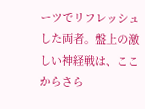ーツでリフレッシュした両者。盤上の激しい神経戦は、ここからさら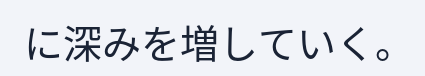に深みを増していく。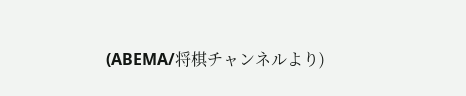(ABEMA/将棋チャンネルより)